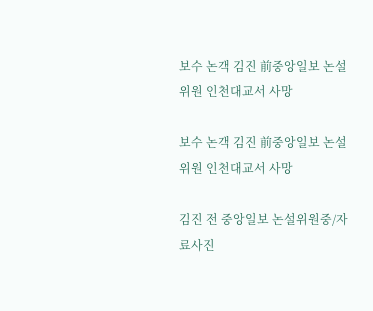보수 논객 김진 前중앙일보 논설위원 인천대교서 사망

보수 논객 김진 前중앙일보 논설위원 인천대교서 사망

김진 전 중앙일보 논설위원중/자료사진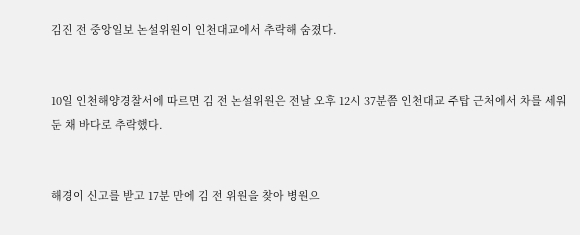김진 전 중앙일보 논설위원이 인천대교에서 추락해 숨졌다.


10일 인천해양경찰서에 따르면 김 전 논설위원은 전날 오후 12시 37분쯤 인천대교 주탑 근처에서 차를 세워 둔 채 바다로 추락했다.


해경이 신고를 받고 17분 만에 김 전 위원을 찾아 병원으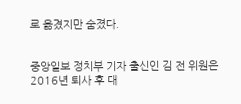로 옮겼지만 숨졌다.


중앙일보 정치부 기자 출신인 김 전 위원은 2016년 퇴사 후 대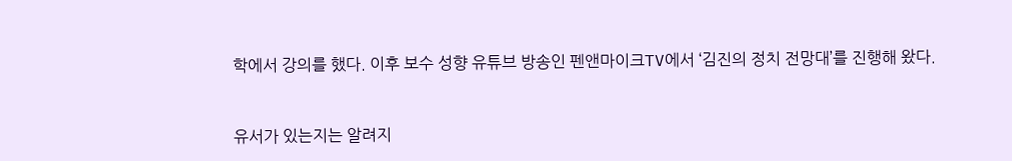학에서 강의를 했다. 이후 보수 성향 유튜브 방송인 펜앤마이크TV에서 ‘김진의 정치 전망대’를 진행해 왔다.


유서가 있는지는 알려지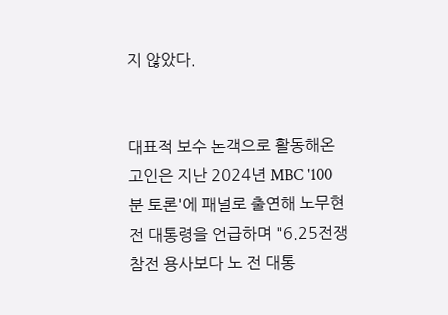지 않았다.


대표적 보수 논객으로 활동해온 고인은 지난 2024년 MBC '100분 토론'에 패널로 출연해 노무현 전 대통령을 언급하며 "6.25전쟁 참전 용사보다 노 전 대통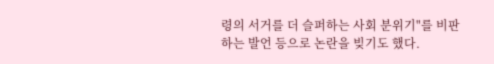령의 서거를 더 슬퍼하는 사회 분위기"를 비판하는 발언 등으로 논란을 빚기도 했다.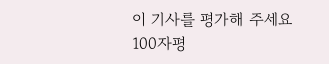이 기사를 평가해 주세요
100자평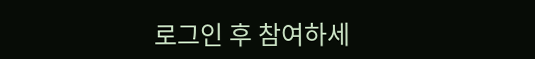로그인 후 참여하세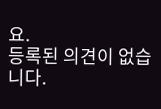요.
등록된 의견이 없습니다.